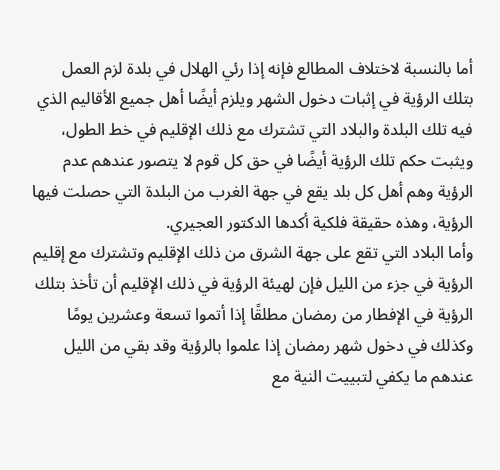أما بالنسبة لاختلاف المطالع فإنه إذا رئي الهلال في بلدة لزم العمل بتلك الرؤية في إثبات دخول الشهر ويلزم أيضًا أهل جميع الأقاليم الذي فيه تلك البلدة والبلاد التي تشترك مع ذلك الإقليم في خط الطول، ويثبت حكم تلك الرؤية أيضًا في حق كل قوم لا يتصور عندهم عدم الرؤية وهم أهل كل بلد يقع في جهة الغرب من البلدة التي حصلت فيها الرؤية، وهذه حقيقة فلكية أكدها الدكتور العجيري.
وأما البلاد التي تقع على جهة الشرق من ذلك الإقليم وتشترك مع إقليم الرؤية في جزء من الليل فإن لهيئة الرؤية في ذلك الإقليم أن تأخذ بتلك الرؤية في الإفطار من رمضان مطلقًا إذا أتموا تسعة وعشرين يومًا وكذلك في دخول شهر رمضان إذا علموا بالرؤية وقد بقي من الليل عندهم ما يكفي لتبييت النية مع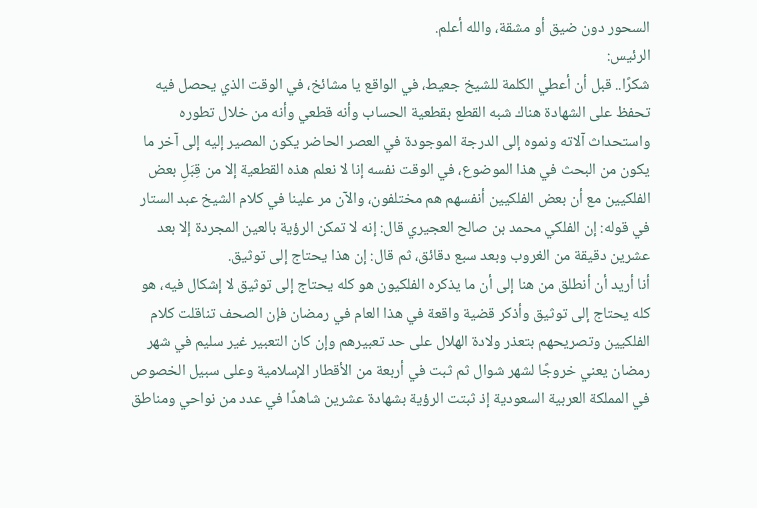السحور دون ضيق أو مشقة، والله أعلم.
الرئيس:
شكرًا.. قبل أن أعطي الكلمة للشيخ جعيط، في الواقع يا مشائخ، في الوقت الذي يحصل فيه تحفظ على الشهادة هناك شبه القطع بقطعية الحساب وأنه قطعي وأنه من خلال تطوره واستحداث آلاته ونموه إلى الدرجة الموجودة في العصر الحاضر يكون المصير إليه إلى آخر ما يكون من البحث في هذا الموضوع، في الوقت نفسه إنا لا نعلم هذه القطعية إلا من قِبَلِ بعض الفلكيين مع أن بعض الفلكيين أنفسهم هم مختلفون، والآن مر علينا في كلام الشيخ عبد الستار في قوله: إن الفلكي محمد بن صالح العجيري قال: إنه لا تمكن الرؤية بالعين المجردة إلا بعد عشرين دقيقة من الغروب وبعد سبع دقائق، ثم قال: إن هذا يحتاج إلى توثيق.
أنا أريد أن أنطلق من هنا إلى أن ما يذكره الفلكيون هو كله يحتاج إلى توثيق لا إشكال فيه، هو كله يحتاج إلى توثيق وأذكر قضية واقعة في هذا العام في رمضان فإن الصحف تناقلت كلام الفلكيين وتصريحهم بتعذر ولادة الهلال على حد تعبيرهم وإن كان التعبير غير سليم في شهر رمضان يعني خروجًا لشهر شوال ثم ثبت في أربعة من الأقطار الإسلامية وعلى سبيل الخصوص في المملكة العربية السعودية إذ ثبتت الرؤية بشهادة عشرين شاهدًا في عدد من نواحي ومناطق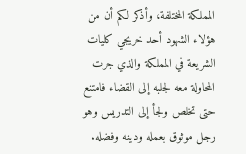المملكة المختلفة، وأذكر لكم أن من هؤلاء الشهود أحد خريجي كليات الشريعة في المملكة والذي جرت المحاولة معه لجلبه إلى القضاء فامتنع حتى تخلص ولجأ إلى التدريس وهو رجل موثوق بعمله ودينه وفضله.